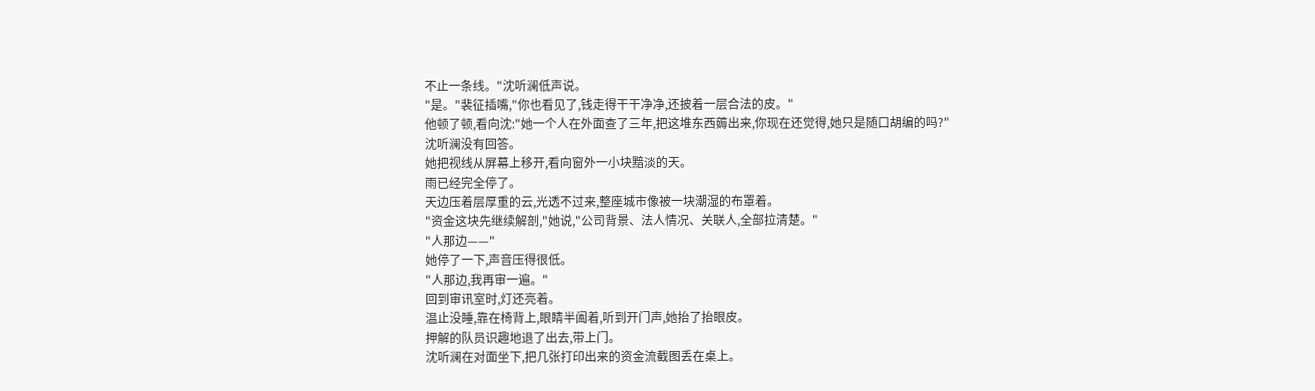不止一条线。"沈听澜低声说。
"是。"裴征插嘴,"你也看见了,钱走得干干净净,还披着一层合法的皮。"
他顿了顿,看向沈:"她一个人在外面查了三年,把这堆东西薅出来,你现在还觉得,她只是随口胡编的吗?"
沈听澜没有回答。
她把视线从屏幕上移开,看向窗外一小块黯淡的天。
雨已经完全停了。
天边压着层厚重的云,光透不过来,整座城市像被一块潮湿的布罩着。
"资金这块先继续解剖,"她说,"公司背景、法人情况、关联人,全部拉清楚。"
"人那边——"
她停了一下,声音压得很低。
"人那边,我再审一遍。"
回到审讯室时,灯还亮着。
温止没睡,靠在椅背上,眼睛半阖着,听到开门声,她抬了抬眼皮。
押解的队员识趣地退了出去,带上门。
沈听澜在对面坐下,把几张打印出来的资金流截图丢在桌上。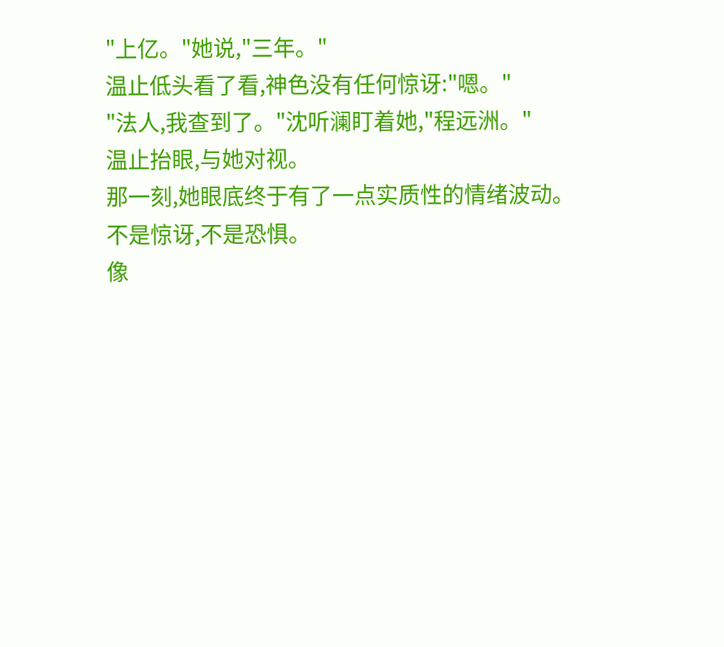"上亿。"她说,"三年。"
温止低头看了看,神色没有任何惊讶:"嗯。"
"法人,我查到了。"沈听澜盯着她,"程远洲。"
温止抬眼,与她对视。
那一刻,她眼底终于有了一点实质性的情绪波动。
不是惊讶,不是恐惧。
像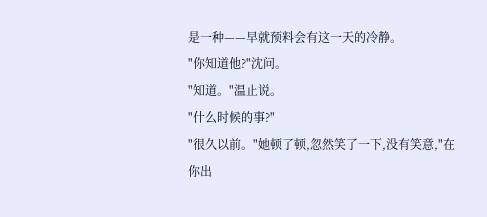是一种——早就预料会有这一天的冷静。
"你知道他?"沈问。
"知道。"温止说。
"什么时候的事?"
"很久以前。"她顿了顿,忽然笑了一下,没有笑意,"在你出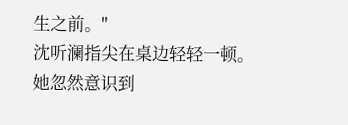生之前。"
沈听澜指尖在桌边轻轻一顿。
她忽然意识到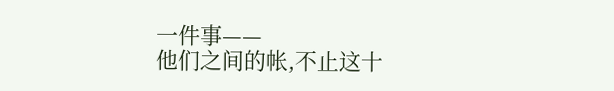一件事——
他们之间的帐,不止这十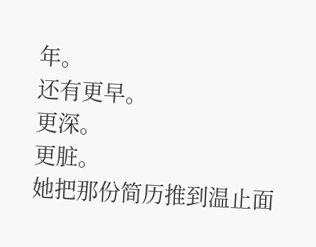年。
还有更早。
更深。
更脏。
她把那份简历推到温止面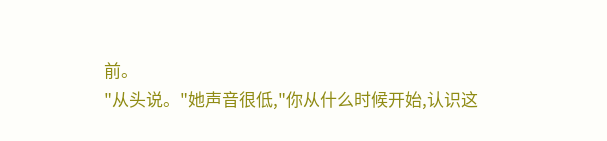前。
"从头说。"她声音很低,"你从什么时候开始,认识这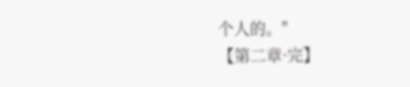个人的。"
【第二章·完】